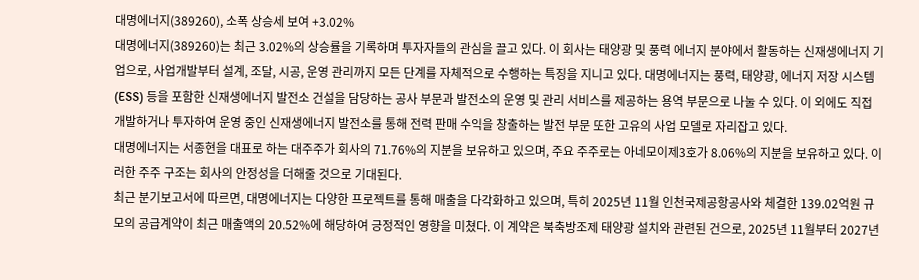대명에너지(389260), 소폭 상승세 보여 +3.02%
대명에너지(389260)는 최근 3.02%의 상승률을 기록하며 투자자들의 관심을 끌고 있다. 이 회사는 태양광 및 풍력 에너지 분야에서 활동하는 신재생에너지 기업으로, 사업개발부터 설계, 조달, 시공, 운영 관리까지 모든 단계를 자체적으로 수행하는 특징을 지니고 있다. 대명에너지는 풍력, 태양광, 에너지 저장 시스템(ESS) 등을 포함한 신재생에너지 발전소 건설을 담당하는 공사 부문과 발전소의 운영 및 관리 서비스를 제공하는 용역 부문으로 나눌 수 있다. 이 외에도 직접 개발하거나 투자하여 운영 중인 신재생에너지 발전소를 통해 전력 판매 수익을 창출하는 발전 부문 또한 고유의 사업 모델로 자리잡고 있다.
대명에너지는 서종현을 대표로 하는 대주주가 회사의 71.76%의 지분을 보유하고 있으며, 주요 주주로는 아네모이제3호가 8.06%의 지분을 보유하고 있다. 이러한 주주 구조는 회사의 안정성을 더해줄 것으로 기대된다.
최근 분기보고서에 따르면, 대명에너지는 다양한 프로젝트를 통해 매출을 다각화하고 있으며, 특히 2025년 11월 인천국제공항공사와 체결한 139.02억원 규모의 공급계약이 최근 매출액의 20.52%에 해당하여 긍정적인 영향을 미쳤다. 이 계약은 북축방조제 태양광 설치와 관련된 건으로, 2025년 11월부터 2027년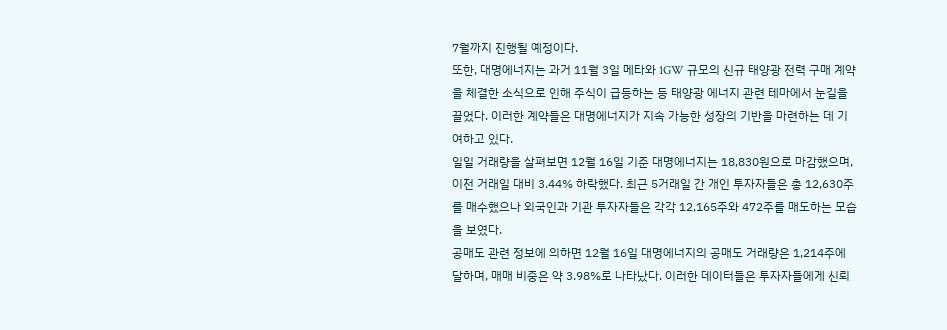7월까지 진행될 예정이다.
또한, 대명에너지는 과거 11월 3일 메타와 1GW 규모의 신규 태양광 전력 구매 계약을 체결한 소식으로 인해 주식이 급등하는 등 태양광 에너지 관련 테마에서 눈길을 끌었다. 이러한 계약들은 대명에너지가 지속 가능한 성장의 기반을 마련하는 데 기여하고 있다.
일일 거래량을 살펴보면 12월 16일 기준 대명에너지는 18,830원으로 마감했으며, 이전 거래일 대비 3.44% 하락했다. 최근 5거래일 간 개인 투자자들은 총 12,630주를 매수했으나 외국인과 기관 투자자들은 각각 12,165주와 472주를 매도하는 모습을 보였다.
공매도 관련 정보에 의하면 12월 16일 대명에너지의 공매도 거래량은 1,214주에 달하며, 매매 비중은 약 3.98%로 나타났다. 이러한 데이터들은 투자자들에게 신뢰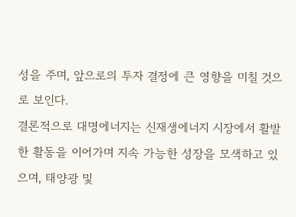성을 주며, 앞으로의 투자 결정에 큰 영향을 미칠 것으로 보인다.
결론적으로 대명에너지는 신재생에너지 시장에서 활발한 활동을 이어가며 지속 가능한 성장을 모색하고 있으며, 태양광 및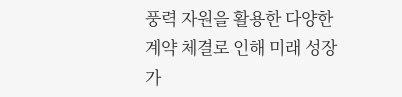풍력 자원을 활용한 다양한 계약 체결로 인해 미래 성장 가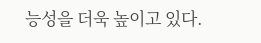능성을 더욱 높이고 있다.